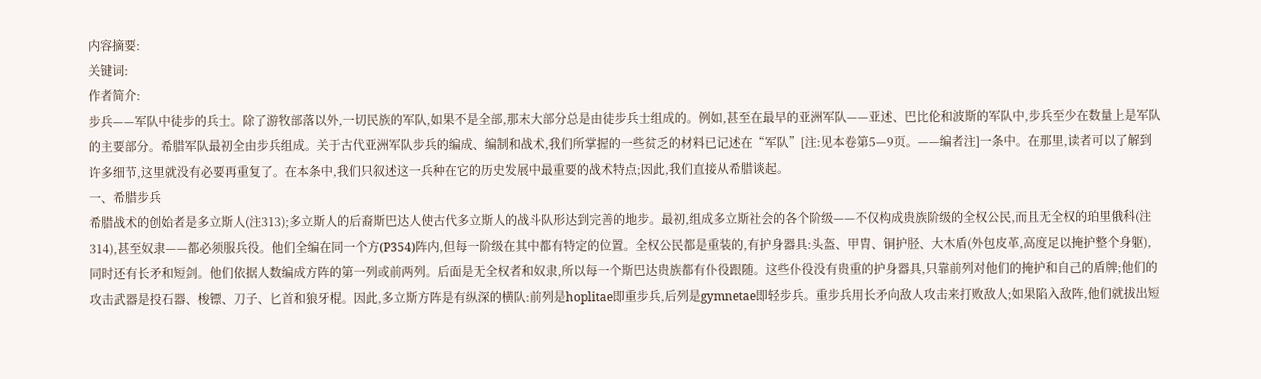内容摘要:
关键词:
作者简介:
步兵——军队中徒步的兵士。除了游牧部落以外,一切民族的军队,如果不是全部,那末大部分总是由徒步兵士组成的。例如,甚至在最早的亚洲军队——亚述、巴比伦和波斯的军队中,步兵至少在数量上是军队的主要部分。希腊军队最初全由步兵组成。关于古代亚洲军队步兵的编成、编制和战术,我们所掌握的一些贫乏的材料已记述在“军队”[注:见本卷第5—9页。——编者注]一条中。在那里,读者可以了解到许多细节,这里就没有必要再重复了。在本条中,我们只叙述这一兵种在它的历史发展中最重要的战术特点;因此,我们直接从希腊谈起。
一、希腊步兵
希腊战术的创始者是多立斯人(注313);多立斯人的后裔斯巴达人使古代多立斯人的战斗队形达到完善的地步。最初,组成多立斯社会的各个阶级——不仅构成贵族阶级的全权公民,而且无全权的珀里俄科(注314),甚至奴隶——都必须服兵役。他们全编在同一个方(P354)阵内,但每一阶级在其中都有特定的位置。全权公民都是重装的,有护身器具:头盔、甲胄、铜护胫、大木盾(外包皮革,高度足以掩护整个身躯),同时还有长矛和短剑。他们依据人数编成方阵的第一列或前两列。后面是无全权者和奴隶,所以每一个斯巴达贵族都有仆役跟随。这些仆役没有贵重的护身器具,只靠前列对他们的掩护和自己的盾牌;他们的攻击武器是投石器、梭镖、刀子、匕首和狼牙棍。因此,多立斯方阵是有纵深的横队:前列是hoplitae即重步兵,后列是gymnetae即轻步兵。重步兵用长矛向敌人攻击来打败敌人;如果陷入敌阵,他们就拔出短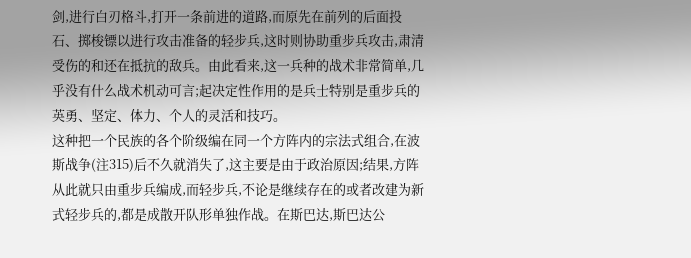剑,进行白刃格斗,打开一条前进的道路,而原先在前列的后面投石、掷梭镖以进行攻击准备的轻步兵,这时则协助重步兵攻击,肃清受伤的和还在抵抗的敌兵。由此看来,这一兵种的战术非常简单,几乎没有什么战术机动可言;起决定性作用的是兵士特别是重步兵的英勇、坚定、体力、个人的灵活和技巧。
这种把一个民族的各个阶级编在同一个方阵内的宗法式组合,在波斯战争(注315)后不久就消失了,这主要是由于政治原因;结果,方阵从此就只由重步兵编成,而轻步兵,不论是继续存在的或者改建为新式轻步兵的,都是成散开队形单独作战。在斯巴达,斯巴达公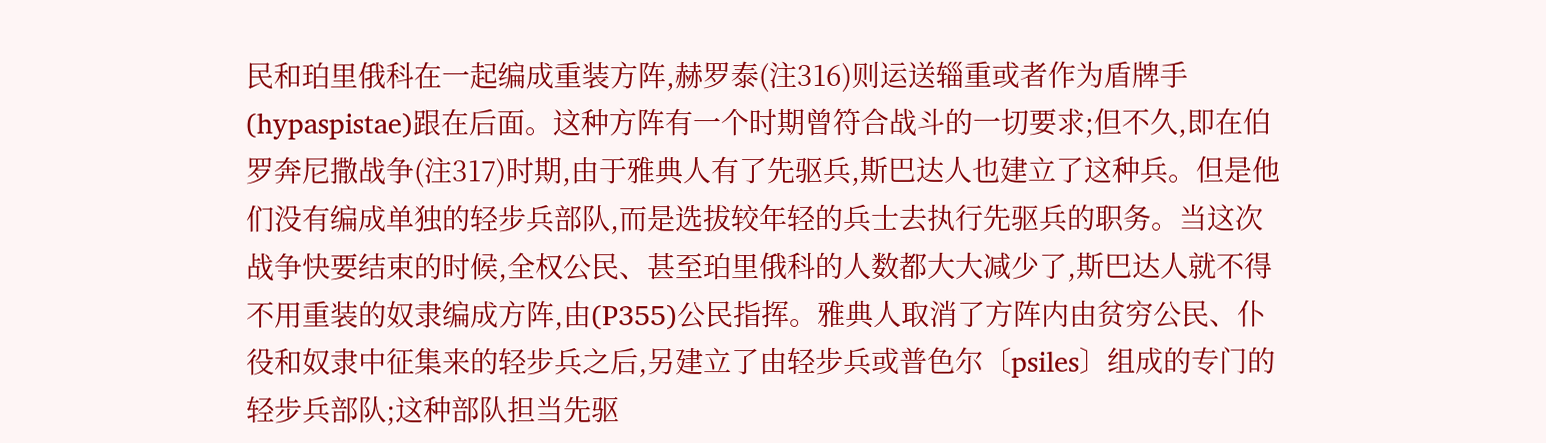民和珀里俄科在一起编成重装方阵,赫罗泰(注316)则运送辎重或者作为盾牌手(hypaspistae)跟在后面。这种方阵有一个时期曾符合战斗的一切要求;但不久,即在伯罗奔尼撒战争(注317)时期,由于雅典人有了先驱兵,斯巴达人也建立了这种兵。但是他们没有编成单独的轻步兵部队,而是选拔较年轻的兵士去执行先驱兵的职务。当这次战争快要结束的时候,全权公民、甚至珀里俄科的人数都大大减少了,斯巴达人就不得不用重装的奴隶编成方阵,由(P355)公民指挥。雅典人取消了方阵内由贫穷公民、仆役和奴隶中征集来的轻步兵之后,另建立了由轻步兵或普色尔〔psiles〕组成的专门的轻步兵部队;这种部队担当先驱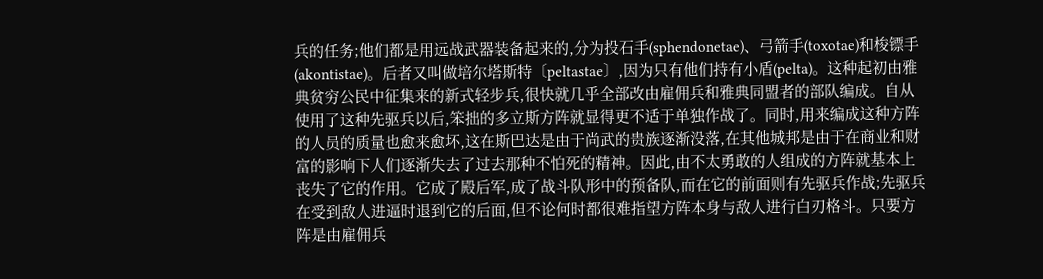兵的任务;他们都是用远战武器装备起来的,分为投石手(sphendonetae)、弓箭手(toxotae)和梭镖手(akontistae)。后者又叫做培尔塔斯特〔peltastae〕,因为只有他们持有小盾(pelta)。这种起初由雅典贫穷公民中征集来的新式轻步兵,很快就几乎全部改由雇佣兵和雅典同盟者的部队编成。自从使用了这种先驱兵以后,笨拙的多立斯方阵就显得更不适于单独作战了。同时,用来编成这种方阵的人员的质量也愈来愈坏,这在斯巴达是由于尚武的贵族逐渐没落,在其他城邦是由于在商业和财富的影响下人们逐渐失去了过去那种不怕死的精神。因此,由不太勇敢的人组成的方阵就基本上丧失了它的作用。它成了殿后军,成了战斗队形中的预备队,而在它的前面则有先驱兵作战;先驱兵在受到敌人进逼时退到它的后面,但不论何时都很难指望方阵本身与敌人进行白刃格斗。只要方阵是由雇佣兵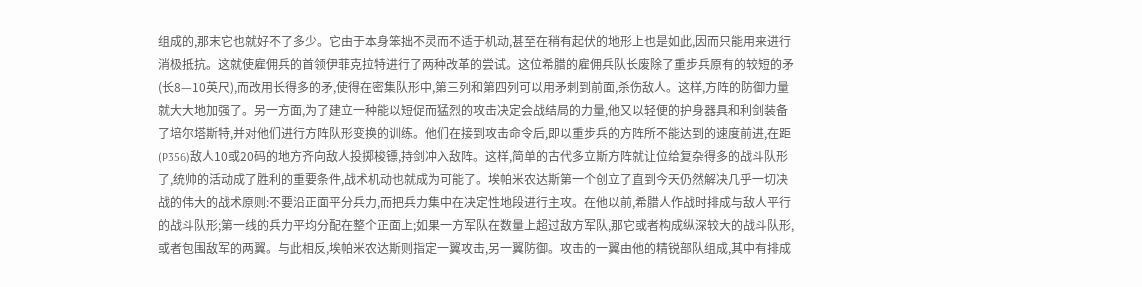组成的,那末它也就好不了多少。它由于本身笨拙不灵而不适于机动,甚至在稍有起伏的地形上也是如此,因而只能用来进行消极抵抗。这就使雇佣兵的首领伊菲克拉特进行了两种改革的尝试。这位希腊的雇佣兵队长废除了重步兵原有的较短的矛(长8—10英尺),而改用长得多的矛,使得在密集队形中,第三列和第四列可以用矛刺到前面,杀伤敌人。这样,方阵的防御力量就大大地加强了。另一方面,为了建立一种能以短促而猛烈的攻击决定会战结局的力量,他又以轻便的护身器具和利剑装备了培尔塔斯特,并对他们进行方阵队形变换的训练。他们在接到攻击命令后,即以重步兵的方阵所不能达到的速度前进,在距(P356)敌人10或20码的地方齐向敌人投掷梭镖,持剑冲入敌阵。这样,简单的古代多立斯方阵就让位给复杂得多的战斗队形了,统帅的活动成了胜利的重要条件,战术机动也就成为可能了。埃帕米农达斯第一个创立了直到今天仍然解决几乎一切决战的伟大的战术原则:不要沿正面平分兵力,而把兵力集中在决定性地段进行主攻。在他以前,希腊人作战时排成与敌人平行的战斗队形;第一线的兵力平均分配在整个正面上;如果一方军队在数量上超过敌方军队,那它或者构成纵深较大的战斗队形,或者包围敌军的两翼。与此相反,埃帕米农达斯则指定一翼攻击,另一翼防御。攻击的一翼由他的精锐部队组成,其中有排成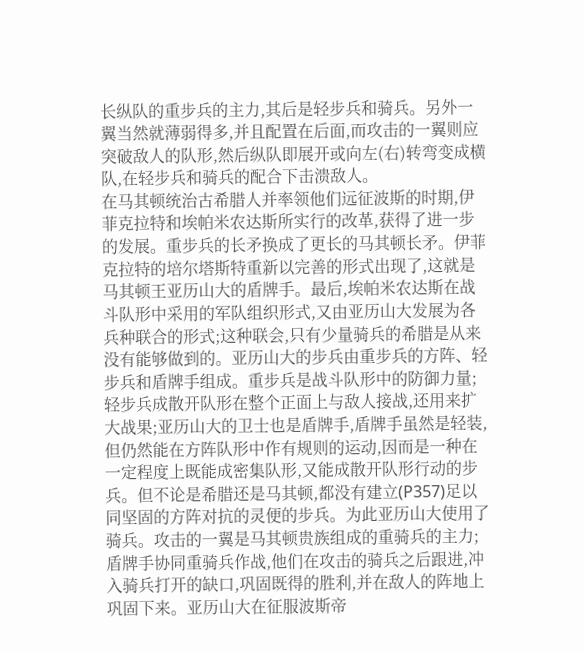长纵队的重步兵的主力,其后是轻步兵和骑兵。另外一翼当然就薄弱得多,并且配置在后面,而攻击的一翼则应突破敌人的队形,然后纵队即展开或向左(右)转弯变成横队,在轻步兵和骑兵的配合下击溃敌人。
在马其顿统治古希腊人并率领他们远征波斯的时期,伊菲克拉特和埃帕米农达斯所实行的改革,获得了进一步的发展。重步兵的长矛换成了更长的马其顿长矛。伊菲克拉特的培尔塔斯特重新以完善的形式出现了,这就是马其顿王亚历山大的盾牌手。最后,埃帕米农达斯在战斗队形中采用的军队组织形式,又由亚历山大发展为各兵种联合的形式;这种联会,只有少量骑兵的希腊是从来没有能够做到的。亚历山大的步兵由重步兵的方阵、轻步兵和盾牌手组成。重步兵是战斗队形中的防御力量;轻步兵成散开队形在整个正面上与敌人接战,还用来扩大战果;亚历山大的卫士也是盾牌手,盾牌手虽然是轻装,但仍然能在方阵队形中作有规则的运动,因而是一种在一定程度上既能成密集队形,又能成散开队形行动的步兵。但不论是希腊还是马其顿,都没有建立(P357)足以同坚固的方阵对抗的灵便的步兵。为此亚历山大使用了骑兵。攻击的一翼是马其顿贵族组成的重骑兵的主力;盾牌手协同重骑兵作战,他们在攻击的骑兵之后跟进,冲入骑兵打开的缺口,巩固既得的胜利,并在敌人的阵地上巩固下来。亚历山大在征服波斯帝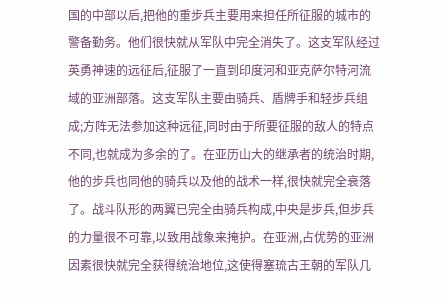国的中部以后,把他的重步兵主要用来担任所征服的城市的警备勤务。他们很快就从军队中完全消失了。这支军队经过英勇神速的远征后,征服了一直到印度河和亚克萨尔特河流域的亚洲部落。这支军队主要由骑兵、盾牌手和轻步兵组成;方阵无法参加这种远征,同时由于所要征服的敌人的特点不同,也就成为多余的了。在亚历山大的继承者的统治时期,他的步兵也同他的骑兵以及他的战术一样,很快就完全衰落了。战斗队形的两翼已完全由骑兵构成,中央是步兵,但步兵的力量很不可靠,以致用战象来掩护。在亚洲,占优势的亚洲因素很快就完全获得统治地位,这使得塞琉古王朝的军队几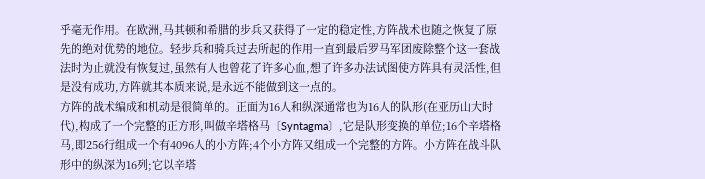乎毫无作用。在欧洲,马其顿和希腊的步兵又获得了一定的稳定性,方阵战术也随之恢复了原先的绝对优势的地位。轻步兵和骑兵过去所起的作用一直到最后罗马军团废除整个这一套战法时为止就没有恢复过,虽然有人也曾花了许多心血,想了许多办法试图使方阵具有灵活性,但是没有成功,方阵就其本质来说,是永远不能做到这一点的。
方阵的战术编成和机动是很简单的。正面为16人和纵深通常也为16人的队形(在亚历山大时代),构成了一个完整的正方形,叫做辛塔格马〔Syntagma〕,它是队形变换的单位;16个辛塔格马,即256行组成一个有4096人的小方阵;4个小方阵又组成一个完整的方阵。小方阵在战斗队形中的纵深为16列;它以辛塔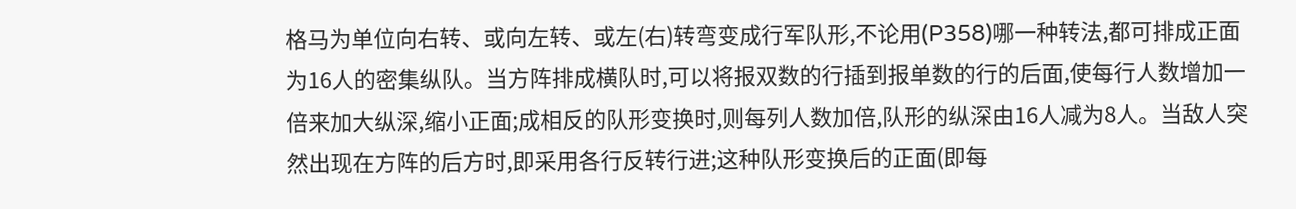格马为单位向右转、或向左转、或左(右)转弯变成行军队形,不论用(P358)哪一种转法,都可排成正面为16人的密集纵队。当方阵排成横队时,可以将报双数的行插到报单数的行的后面,使每行人数增加一倍来加大纵深,缩小正面;成相反的队形变换时,则每列人数加倍,队形的纵深由16人减为8人。当敌人突然出现在方阵的后方时,即采用各行反转行进;这种队形变换后的正面(即每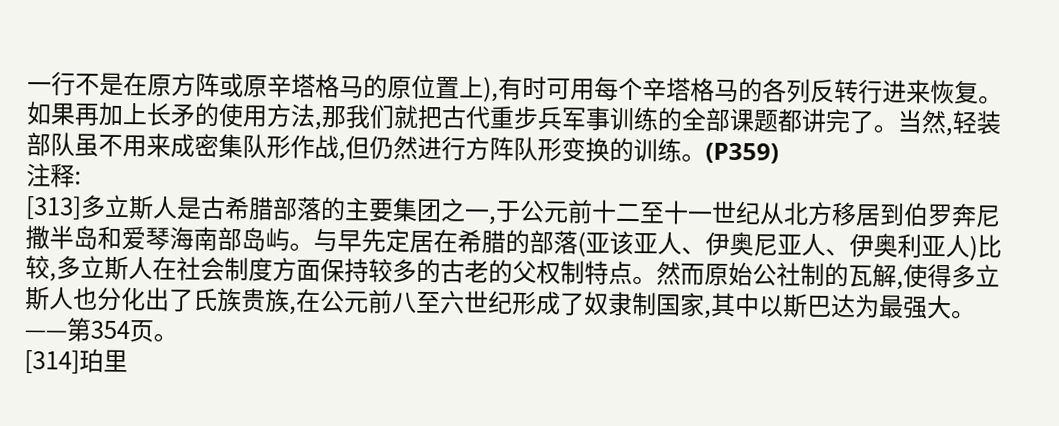一行不是在原方阵或原辛塔格马的原位置上),有时可用每个辛塔格马的各列反转行进来恢复。如果再加上长矛的使用方法,那我们就把古代重步兵军事训练的全部课题都讲完了。当然,轻装部队虽不用来成密集队形作战,但仍然进行方阵队形变换的训练。(P359)
注释:
[313]多立斯人是古希腊部落的主要集团之一,于公元前十二至十一世纪从北方移居到伯罗奔尼撒半岛和爱琴海南部岛屿。与早先定居在希腊的部落(亚该亚人、伊奥尼亚人、伊奥利亚人)比较,多立斯人在社会制度方面保持较多的古老的父权制特点。然而原始公社制的瓦解,使得多立斯人也分化出了氏族贵族,在公元前八至六世纪形成了奴隶制国家,其中以斯巴达为最强大。——第354页。
[314]珀里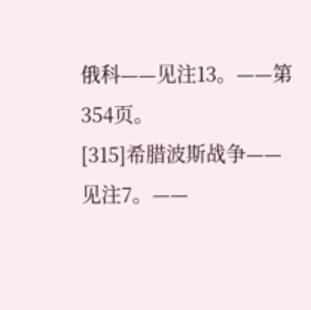俄科——见注13。——第354页。
[315]希腊波斯战争——见注7。——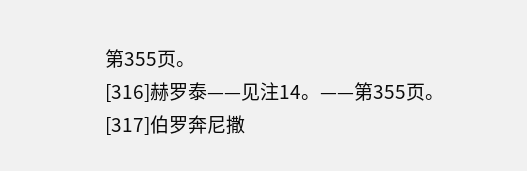第355页。
[316]赫罗泰——见注14。——第355页。
[317]伯罗奔尼撒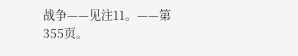战争——见注11。——第355页。